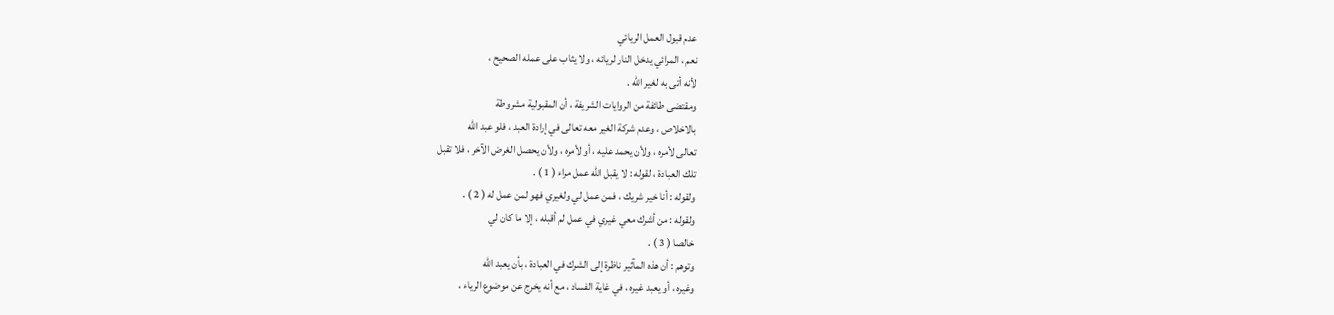عدم قبول العمل الريائي
نعم ، المرائي يدخل النار لريائه ، ولا يثاب على عمله الصحيح ،
لأنه أتى به لغير الله .
ومقتضى طائفة من الروايات الشريفة ، أن المقبولية مشروطة
بالاخلاص ، وعدم شركة الغير معه تعالى في إرادة العبد ، فلو عبد الله
تعالى لأمره ، ولأن يحمد عليه ، أو لأمره ، ولأن يحصل الغرض الآخر ، فلا تقبل
تلك العبادة ، لقوله : لا يقبل الله عمل مراء ( 1 ) .
ولقوله : أنا خير شريك ، فمن عمل لي ولغيري فهو لمن عمل له ( 2 ) .
ولقوله : من أشرك معي غيري في عمل لم أقبله ، إلا ما كان لي
خالصا ( 3 ) .
وتوهم : أن هذه المآثير ناظرة إلى الشرك في العبادة ، بأن يعبد الله
وغيره ، أو يعبد غيره ، في غاية الفساد ، مع أنه يخرج عن موضوع الرياء ،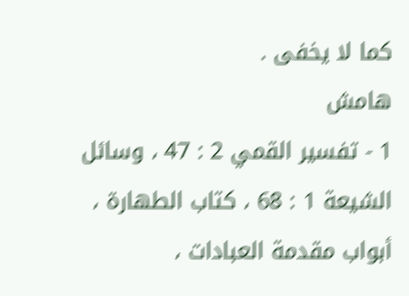كما لا يخفى .
هامش
1 - تفسير القمي 2 : 47 ، وسائل الشيعة 1 : 68 ، كتاب الطهارة ، أبواب مقدمة العبادات ،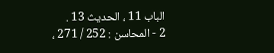الباب 11 ، الحديث 13 .
2 - المحاسن : 252 / 271 ،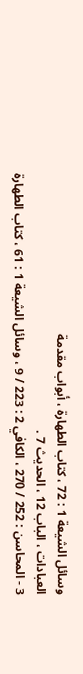وسائل الشيعة 1 : 72 ، كتاب الطهارة ، أبواب مقدمة
العبادات ، الباب 12 ، الحديث 7 .
3 - المحاسن : 252 / 270 ، الكافي 2 : 223 / 9 ، وسائل الشيعة 1 : 61 ، كتاب الطهارة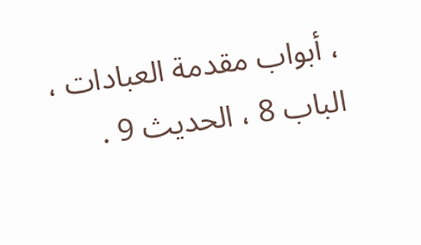، أبواب مقدمة العبادات ، الباب 8 ، الحديث 9 .